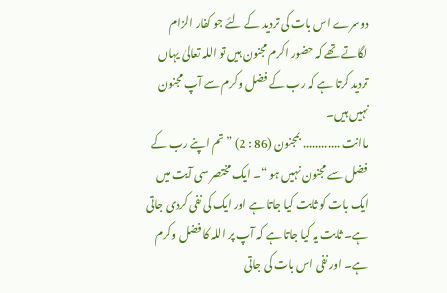دوسرے اس بات کی تردید کے لئے جو کفار الزام لگاتے تھے کہ حضور اکرم مجنون ہیں تو اللہ تعالیٰ یہاں تردید کرتا ہے کہ رب کے فضل وکرم سے آپ مجنون نہیں ہیں۔
ماانت ............ بمجنون (86 : 2) ” تم اپنے رب کے فضل سے مجنون نہیں ہو “۔ ایک مختصر سی آیت میں ایک بات کو ثابت کیا جاتا ہے اور ایک کی نفی کردی جاتی ہے۔ ثابت یہ کیا جاتا ہے کہ آپ پر اللہ کا فضل وکرم ہے۔ اور نفی اس بات کی جاتی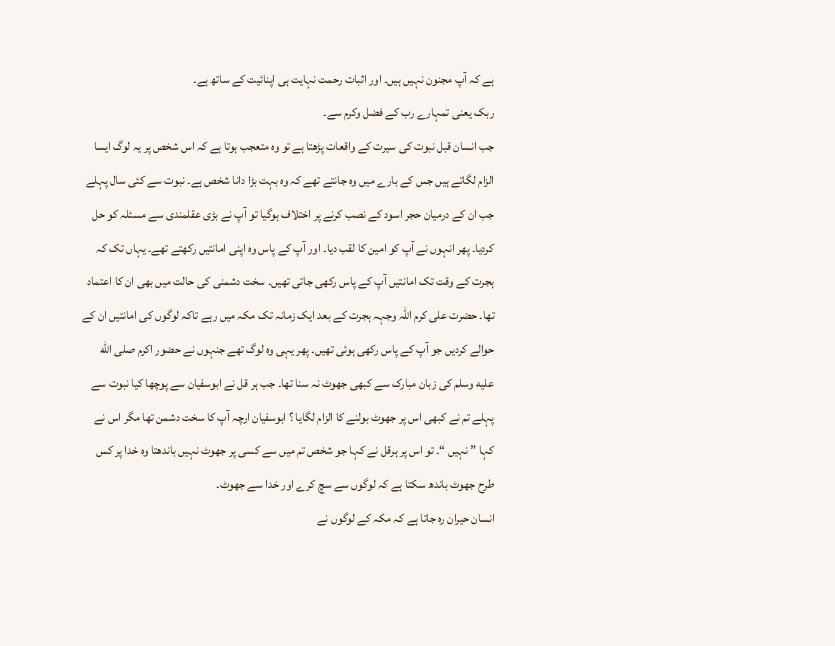ہے کہ آپ مجنون نہیں ہیں۔ اور اثبات رحمت نہایت ہی اپنائیت کے ساتھ ہے۔
ربک یعنی تمہارے رب کے فضل وکرم سے۔
جب انسان قبل نبوت کی سیرت کے واقعات پڑھتا ہے تو وہ متعجب ہوتا ہے کہ اس شخص پر یہ لوگ ایسا الزام لگاتے ہیں جس کے بارے میں وہ جانتے تھے کہ وہ بہت بڑا دانا شخص ہے۔ نبوت سے کئی سال پہلے جب ان کے درمیان حجر اسود کے نصب کرنے پر اختلاف ہوگیا تو آپ نے بڑی عقلمندی سے مسئلہ کو حل کردیا۔ پھر انہوں نے آپ کو امین کا لقب دیا۔ اور آپ کے پاس وہ اپنی امانتیں رکھتے تھے۔ یہاں تک کہ ہجرت کے وقت تک امانتیں آپ کے پاس رکھی جاتی تھیں۔ سخت دشمنی کی حالت میں بھی ان کا اعتماد تھا۔ حضرت علی کرم اللہ وجہہ ہجرت کے بعد ایک زمانہ تک مکہ میں رہے تاکہ لوگوں کی امانتیں ان کے حوالے کردیں جو آپ کے پاس رکھی ہوئی تھیں۔ پھر یہی وہ لوگ تھے جنہوں نے حضور اکرم صلى الله عليه وسلم کی زبان مبارک سے کبھی جھوٹ نہ سنا تھا۔ جب ہر قل نے ابوسفیان سے پوچھا کیا نبوت سے پہلے تم نے کبھی اس پر جھوٹ بولنے کا الزام لگایا ؟ ابوسفیان ارچہ آپ کا سخت دشمن تھا مگر اس نے کہا ” نہیں “۔ تو اس پر ہرقل نے کہا جو شخص تم میں سے کسی پر جھوٹ نہیں باندھتا وہ خدا پر کس طرح جھوٹ باندھ سکتا ہے کہ لوگوں سے سچ کرے اور خدا سے جھوٹ۔
انسان حیران رہ جاتا ہے کہ مکہ کے لوگوں نے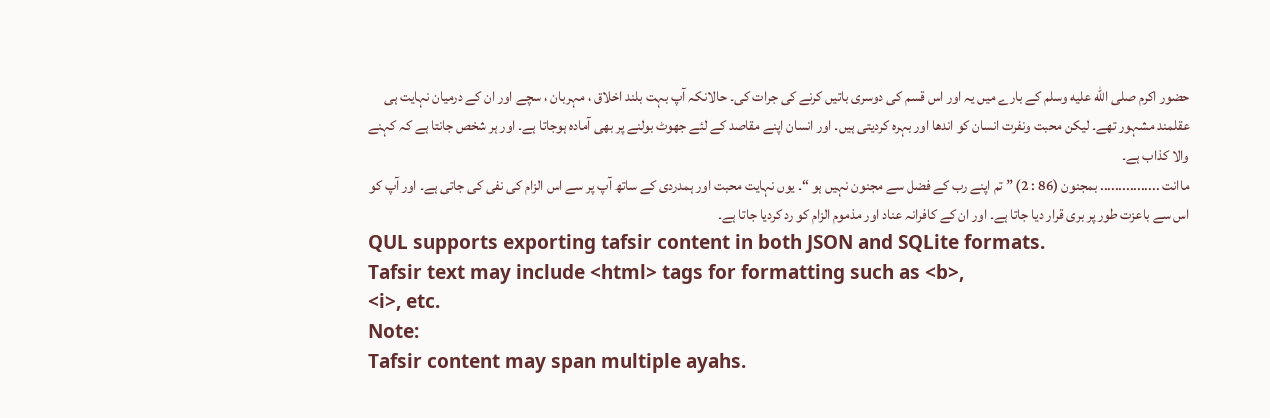حضور اکرم صلى الله عليه وسلم کے بارے میں یہ اور اس قسم کی دوسری باتیں کرنے کی جرات کی۔ حالانکہ آپ بہت بلند اخلاق ، مہربان ، سچے اور ان کے درمیان نہایت ہی عقلمند مشہور تھے۔ لیکن محبت ونفرت انسان کو اندھا اور بہرہ کردیتی ہیں۔ اور انسان اپنے مقاصد کے لئے جھوٹ بولنے پر بھی آمادہ ہوجاتا ہے۔ اور ہر شخص جانتا ہے کہ کہنے والا کذاب ہے۔
ماانت ................ بمجنون (86 : 2) ” تم اپنے رب کے فضل سے مجنون نہیں ہو “۔ یوں نہایت محبت اور ہمدردی کے ساتھ آپ پر سے اس الزام کی نفی کی جاتی ہے۔ اور آپ کو اس سے باعزت طور پر بری قرار دیا جاتا ہے۔ اور ان کے کافرانہ عناد اور مذموم الزام کو رد کردیا جاتا ہے۔
QUL supports exporting tafsir content in both JSON and SQLite formats.
Tafsir text may include <html> tags for formatting such as <b>,
<i>, etc.
Note:
Tafsir content may span multiple ayahs.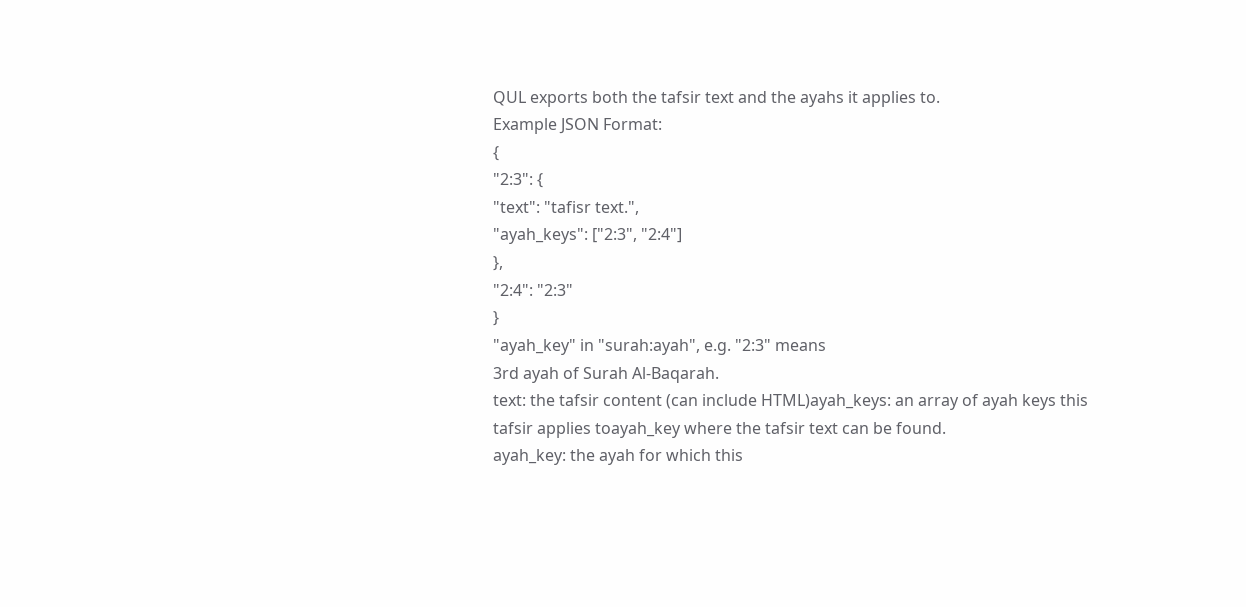QUL exports both the tafsir text and the ayahs it applies to.
Example JSON Format:
{
"2:3": {
"text": "tafisr text.",
"ayah_keys": ["2:3", "2:4"]
},
"2:4": "2:3"
}
"ayah_key" in "surah:ayah", e.g. "2:3" means
3rd ayah of Surah Al-Baqarah.
text: the tafsir content (can include HTML)ayah_keys: an array of ayah keys this tafsir applies toayah_key where the tafsir text can be found.
ayah_key: the ayah for which this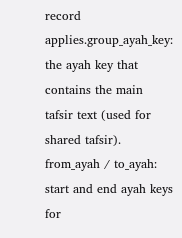record applies.group_ayah_key: the ayah key that contains the main tafsir text (used for shared tafsir).
from_ayah / to_ayah: start and end ayah keys for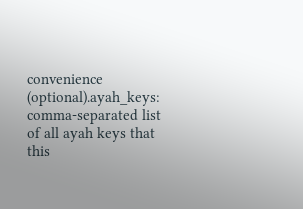convenience (optional).ayah_keys: comma-separated list of all ayah keys that this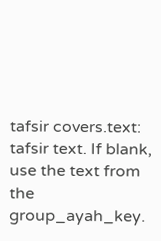tafsir covers.text: tafsir text. If blank, use the text from the group_ayah_key.